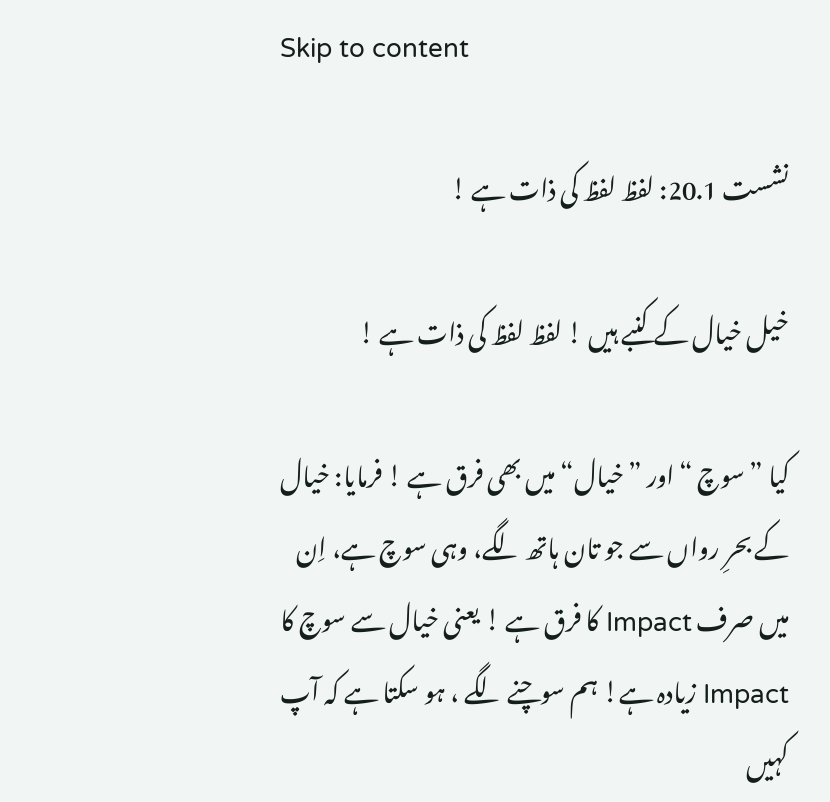Skip to content

نشست 20.1: لفظ لفظ کی ذات ہے !

خیل خیال کے کنبے ہیں ! لفظ لفظ کی ذات ہے !

کیا ” سوچ “ اور ” خیال“ میں بھی فرق ہے ! فرمایا: خیال کے بحرِ رواں سے جو تان ہاتھ لگے، وہی سوچ ہے، اِن میں صرف Impact کا فرق ہے ! یعنی خیال سے سوچ کا Impact زیادہ ہے! ہم سوچنے لگے ، ہو سکتا ہے کہ آپ کہیں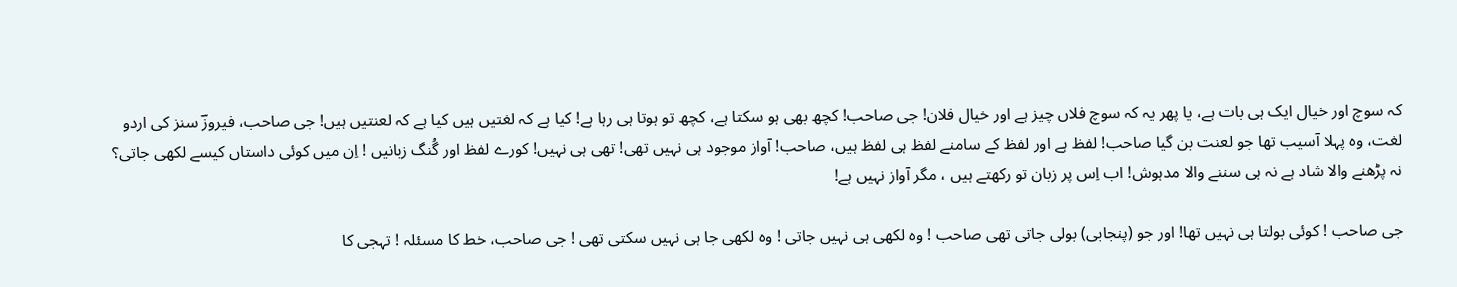کہ سوچ اور خیال ایک ہی بات ہے، یا پھر یہ کہ سوچ فلاں چیز ہے اور خیال فلان! جی صاحب! کچھ بھی ہو سکتا ہے، کچھ تو ہوتا ہی رہا ہے! کیا ہے کہ لغتیں ہیں کیا ہے کہ لعنتیں ہیں! جی صاحب، فیروزؔ سنز کی اردو لغت، وہ پہلا آسیب تھا جو لعنت بن گیا صاحب! لفظ ہے اور لفظ کے سامنے لفظ ہی لفظ ہیں، صاحب! آواز موجود ہی نہیں تھی! تھی ہی نہیں! کورے لفظ اور گُنگ زبانیں ! اِن میں کوئی داستاں کیسے لکھی جاتی؟ نہ پڑھنے والا شاد ہے نہ ہی سننے والا مدہوش! اب اِس پر زبان تو رکھتے ہیں ، مگر آواز نہیں ہے!

جی صاحب ! کوئی بولتا ہی نہیں تھا! اور جو (پنجابی) بولی جاتی تھی صاحب ! وہ لکھی ہی نہیں جاتی ! وہ لکھی جا ہی نہیں سکتی تھی ! جی صاحب، خط کا مسئلہ ! تہجی کا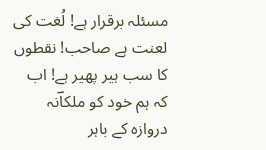مسئلہ برقرار ہے! لُغت کی لعنت ہے صاحب! نقطوں کا سب ہیر پھیر ہے! اب کہ ہم خود کو ملکاؔنہ دروازہ کے باہر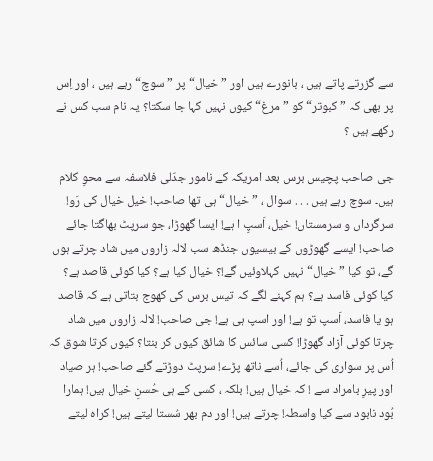سے گزرتے پاتے ہیں ، بانورے ہیں اور ” خیال“ پر ” سوچ“ رہے ہیں ، اور اِس پر بھی کہ ” کبوتر“ کو ” مرغ“ کیوں نہیں کہا جا سکتا؟ یہ نام سب کس نے رکھے ہیں ؟

جی صاحب پچیس برس بعد امریکہ کے نامور جدّلی فلاسفہ سے محوِ کلام ہیں۔ سوچ رہے ہیں . . . سوال ، ” خیال“ ہی تھا صاحب! خیل خیال کی رَو! سرگرداں و سرمستاں! خیل، اَسپِ ا ہے! ایسا گھوڑا، جو سرپٹ بھاگتا جائے صاحب! ایسے گھوڑوں کے بیسیوں جنڈھ سب لالہ زاروں میں شاد چرتے ہوں گے، تو کیا ” خیال“ نہیں کہلاوئیں گے!؟ خیال کیا ہے؟ کیا کوئی قاصد ہے؟ کیا کوئی فاسد ہے؟ ہم کہنے لگے کہ تیس برس کی کھوج بتاتی ہے کہ قاصد ہو یا فاسد، اَسپ تو ہے! اور اسپ ہی ہے! جی صاحب! لالہ زاروں میں شاد چرتا کوئی آزاد گھوڑا! کسی سائس کا شائق کیوں کر بنتا؟ کیوں کرتا شوق کہ اُس پر سواری کی جائے، اُسے ناتھ پڑے! سرپٹ دوڑتے گئے صاحب! ہر صیاد اور پیرِ بامراد سے ! کہ خیال ہیں! بلکہ ، کسی کے ہی حُسنِ خیال ہیں! ہمارا بُود نابود سے کیا واسطہ! چرتے ہیں! اور دم بھر سُستا لیتے ہیں! کراہ لیتے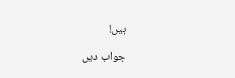ہیں!

جواب دیں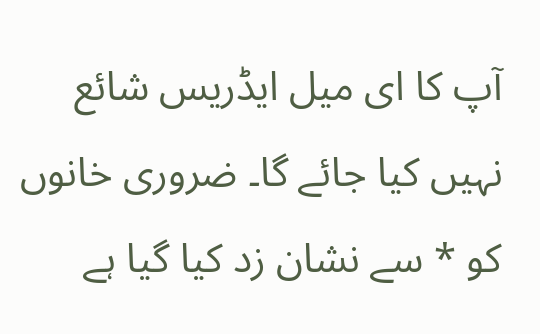آپ کا ای میل ایڈریس شائع نہیں کیا جائے گا۔ ضروری خانوں کو * سے نشان زد کیا گیا ہے